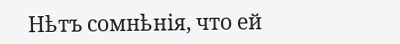Нѣтъ сомнѣнія, что ей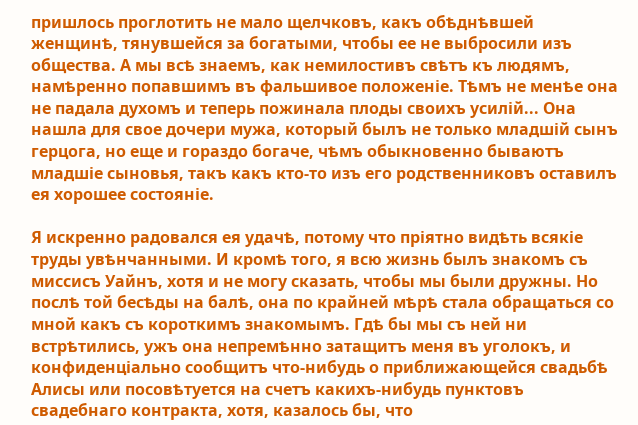пришлось проглотить не мало щелчковъ, какъ обѣднѣвшей женщинѣ, тянувшейся за богатыми, чтобы ее не выбросили изъ общества. А мы всѣ знаемъ, как немилостивъ свѣтъ къ людямъ, намѣренно попавшимъ въ фальшивое положеніе. Тѣмъ не менѣе она не падала духомъ и теперь пожинала плоды своихъ усилій... Она нашла для свое дочери мужа, который былъ не только младшій сынъ герцога, но еще и гораздо богаче, чѣмъ обыкновенно бываютъ младшіе сыновья, такъ какъ кто-то изъ его родственниковъ оставилъ ея хорошее состояніе.

Я искренно радовался ея удачѣ, потому что пріятно видѣть всякіе труды увѣнчанными. И кромѣ того, я всю жизнь былъ знакомъ съ миссисъ Уайнъ, хотя и не могу сказать, чтобы мы были дружны. Но послѣ той бесѣды на балѣ, она по крайней мѣрѣ стала обращаться со мной какъ съ короткимъ знакомымъ. Гдѣ бы мы съ ней ни встрѣтились, ужъ она непремѣнно затащитъ меня въ уголокъ, и конфиденціально сообщитъ что-нибудь о приближающейся свадьбѣ Алисы или посовѣтуется на счетъ какихъ-нибудь пунктовъ свадебнаго контракта, хотя, казалось бы, что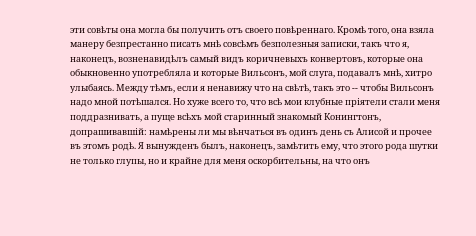эти совѣты она могла бы получить отъ своего повѣреннаго. Кромѣ того, она взяла манеру безпрестанно писать мнѣ совсѣмъ безполезныя записки, такъ что я, наконецъ, возненавидѣлъ самый видъ коричневыхъ конвертовъ, которые она обыкновенно употребляла и которые Вильсонъ, мой слуга, подавалъ мнѣ, хитро улыбаясь. Между тѣмъ, если я ненавижу что на свѣтѣ, такъ это -- чтобы Вильсонъ надо мной потѣшался. Но хуже всего то, что всѣ мои клубные пріятели стали меня поддразнивать, а пуще всѣхъ мой старинный знакомый Конингтонъ, допрашивавшій: намѣрены ли мы вѣнчаться въ одинъ день съ Алисой и прочее въ этомъ родѣ. Я вынужденъ былъ, наконецъ, замѣтить ему, что этого рода шутки не только глупы, но и крайне для меня оскорбительны, на что онъ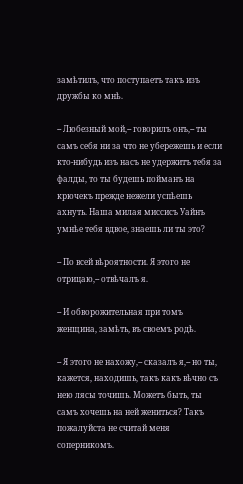замѣтилъ, что поступаетъ такъ изъ дружбы ко мнѣ.

-- Любезный мой,-- говорилъ онъ,-- ты самъ себя ни за что не убережешь и если кто-нибудь изъ насъ не удержитъ тебя за фалды, то ты будешь пойманъ на крючекъ прежде нежели успѣешь ахнуть. Наша милая миссисъ Уайнъ умнѣе тебя вдвое, знаешь ли ты это?

-- По всей вѣроятности. Я этого не отрицаю,-- отвѣчалъ я.

-- И обворожительная при томъ женщина, замѣть, въ своемъ родѣ.

-- Я этого не нахожу,-- сказалъ я,-- но ты, кажется, находишь, такъ какъ вѣчно съ нею лясы точишь. Можетъ быть, ты самъ хочешь на ней жениться? Такъ пожалуйста не считай меня соперникомъ.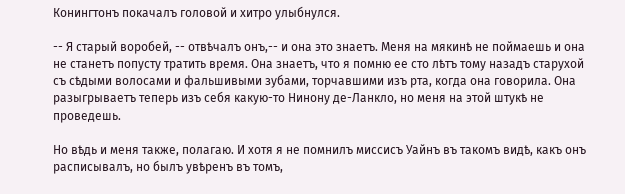Конингтонъ покачалъ головой и хитро улыбнулся.

-- Я старый воробей, -- отвѣчалъ онъ,-- и она это знаетъ. Меня на мякинѣ не поймаешь и она не станетъ попусту тратить время. Она знаетъ, что я помню ее сто лѣтъ тому назадъ старухой съ сѣдыми волосами и фальшивыми зубами, торчавшими изъ рта, когда она говорила. Она разыгрываетъ теперь изъ себя какую-то Нинону де-Ланкло, но меня на этой штукѣ не проведешь.

Но вѣдь и меня также, полагаю. И хотя я не помнилъ миссисъ Уайнъ въ такомъ видѣ, какъ онъ расписывалъ, но былъ увѣренъ въ томъ,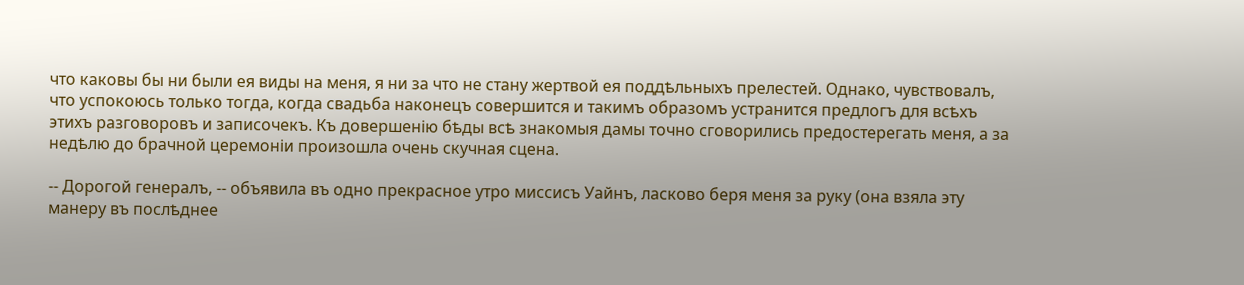что каковы бы ни были ея виды на меня, я ни за что не стану жертвой ея поддѣльныхъ прелестей. Однако, чувствовалъ, что успокоюсь только тогда, когда свадьба наконецъ совершится и такимъ образомъ устранится предлогъ для всѣхъ этихъ разговоровъ и записочекъ. Къ довершенію бѣды всѣ знакомыя дамы точно сговорились предостерегать меня, а за недѣлю до брачной церемоніи произошла очень скучная сцена.

-- Дорогой генералъ, -- объявила въ одно прекрасное утро миссисъ Уайнъ, ласково беря меня за руку (она взяла эту манеру въ послѣднее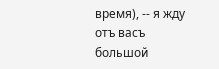время), -- я жду отъ васъ большой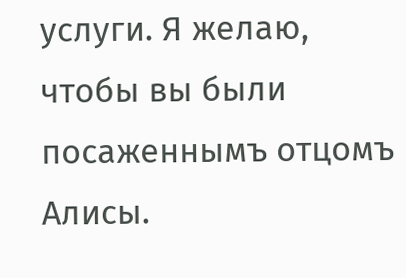услуги. Я желаю, чтобы вы были посаженнымъ отцомъ Алисы.